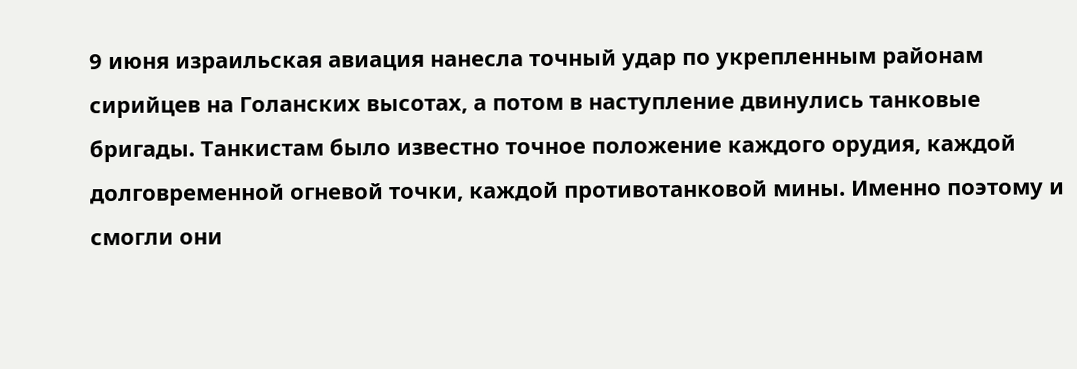9 июня израильская авиация нанесла точный удар по укрепленным районам сирийцев на Голанских высотах, а потом в наступление двинулись танковые бригады. Танкистам было известно точное положение каждого орудия, каждой долговременной огневой точки, каждой противотанковой мины. Именно поэтому и смогли они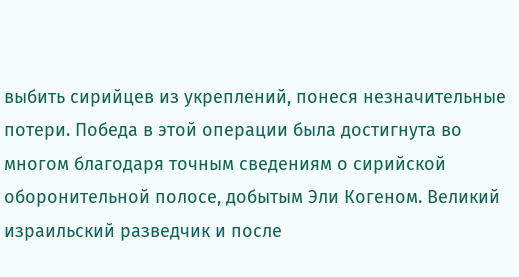выбить сирийцев из укреплений, понеся незначительные потери. Победа в этой операции была достигнута во многом благодаря точным сведениям о сирийской оборонительной полосе, добытым Эли Когеном. Великий израильский разведчик и после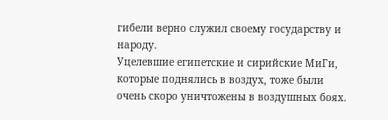гибели верно служил своему государству и народу.
Уцелевшие египетские и сирийские МиГи, которые поднялись в воздух, тоже были очень скоро уничтожены в воздушных боях.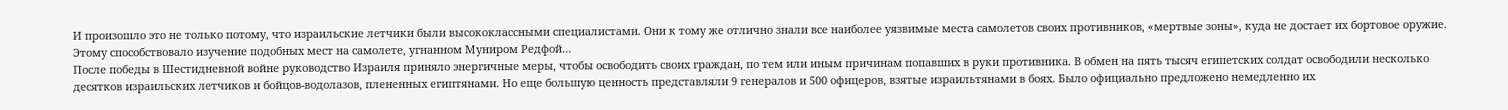И произошло это не только потому, что израильские летчики были высококлассными специалистами. Они к тому же отлично знали все наиболее уязвимые места самолетов своих противников, «мертвые зоны», куда не достает их бортовое оружие. Этому способствовало изучение подобных мест на самолете, угнанном Муниром Редфой…
После победы в Шестидневной войне руководство Израиля приняло энергичные меры, чтобы освободить своих граждан, по тем или иным причинам попавших в руки противника. В обмен на пять тысяч египетских солдат освободили несколько десятков израильских летчиков и бойцов-водолазов, плененных египтянами. Но еще большую ценность представляли 9 генералов и 500 офицеров, взятые израильтянами в боях. Было официально предложено немедленно их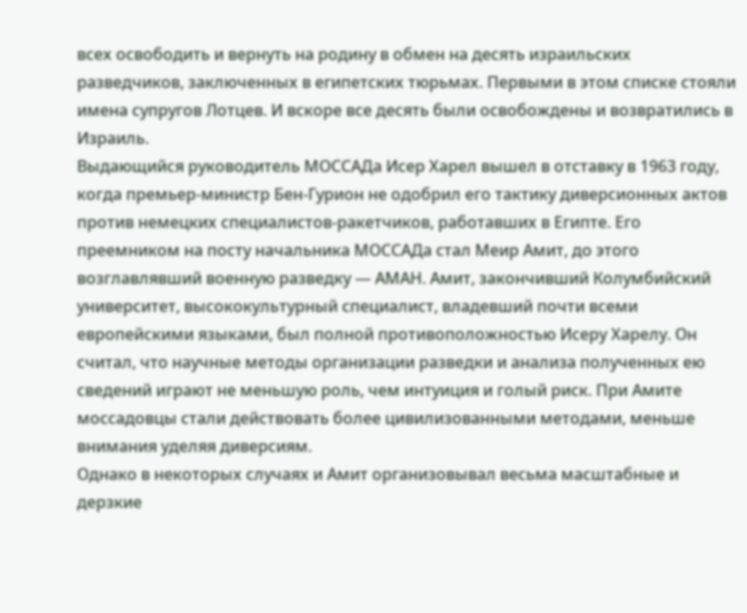всех освободить и вернуть на родину в обмен на десять израильских разведчиков, заключенных в египетских тюрьмах. Первыми в этом списке стояли имена супругов Лотцев. И вскоре все десять были освобождены и возвратились в Израиль.
Выдающийся руководитель МОССАДа Исер Харел вышел в отставку в 1963 году, когда премьер-министр Бен-Гурион не одобрил его тактику диверсионных актов против немецких специалистов-ракетчиков, работавших в Египте. Его преемником на посту начальника МОССАДа стал Меир Амит, до этого возглавлявший военную разведку — АМАН. Амит, закончивший Колумбийский университет, высококультурный специалист, владевший почти всеми европейскими языками, был полной противоположностью Исеру Харелу. Он считал, что научные методы организации разведки и анализа полученных ею сведений играют не меньшую роль, чем интуиция и голый риск. При Амите моссадовцы стали действовать более цивилизованными методами, меньше внимания уделяя диверсиям.
Однако в некоторых случаях и Амит организовывал весьма масштабные и дерзкие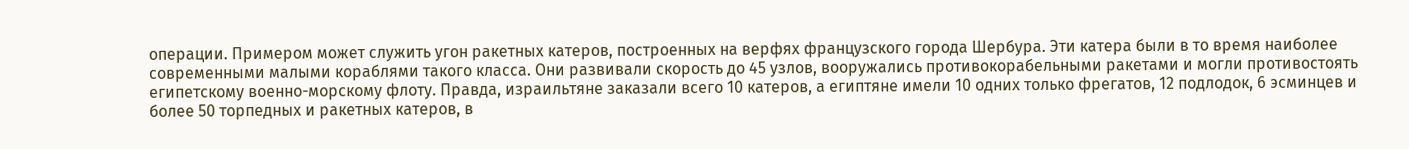операции. Примером может служить угон ракетных катеров, построенных на верфях французского города Шербура. Эти катера были в то время наиболее современными малыми кораблями такого класса. Они развивали скорость до 45 узлов, вооружались противокорабельными ракетами и могли противостоять египетскому военно-морскому флоту. Правда, израильтяне заказали всего 10 катеров, а египтяне имели 10 одних только фрегатов, 12 подлодок, 6 эсминцев и более 50 торпедных и ракетных катеров, в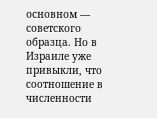основном — советского образца. Но в Израиле уже привыкли, что соотношение в численности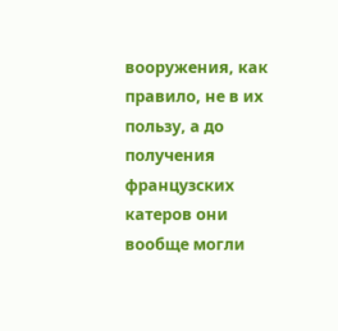вооружения, как правило, не в их пользу, а до получения французских катеров они вообще могли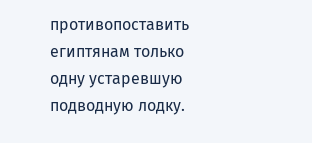противопоставить египтянам только одну устаревшую подводную лодку.